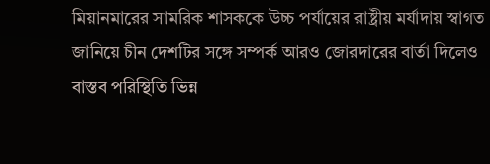মিয়ানমারের সামরিক শাসককে উচ্চ পর্যায়ের রাষ্ট্রীয় মর্যাদায় স্বাগত জানিয়ে চীন দেশটির সঙ্গে সম্পর্ক আরও জোরদারের বার্তা দিলেও বাস্তব পরিস্থিতি ভিন্ন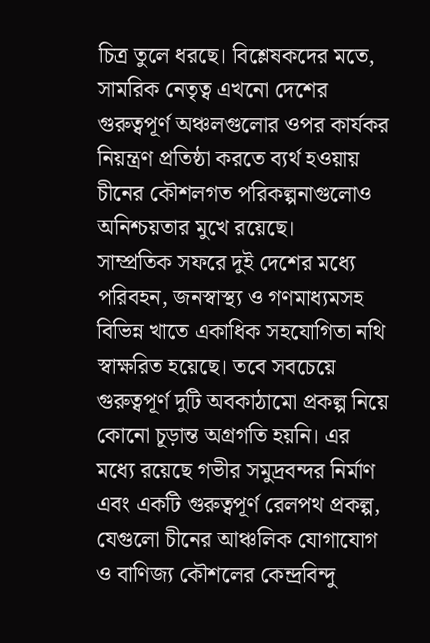চিত্র তুলে ধরছে। বিশ্লেষকদের মতে, সামরিক নেতৃত্ব এখনো দেশের গুরুত্বপূর্ণ অঞ্চলগুলোর ওপর কার্যকর নিয়ন্ত্রণ প্রতিষ্ঠা করতে ব্যর্থ হওয়ায় চীনের কৌশলগত পরিকল্পনাগুলোও অনিশ্চয়তার মুখে রয়েছে।
সাম্প্রতিক সফরে দুই দেশের মধ্যে পরিবহন, জনস্বাস্থ্য ও গণমাধ্যমসহ বিভিন্ন খাতে একাধিক সহযোগিতা নথি স্বাক্ষরিত হয়েছে। তবে সবচেয়ে গুরুত্বপূর্ণ দুটি অবকাঠামো প্রকল্প নিয়ে কোনো চূড়ান্ত অগ্রগতি হয়নি। এর মধ্যে রয়েছে গভীর সমুদ্রবন্দর নির্মাণ এবং একটি গুরুত্বপূর্ণ রেলপথ প্রকল্প, যেগুলো চীনের আঞ্চলিক যোগাযোগ ও বাণিজ্য কৌশলের কেন্দ্রবিন্দু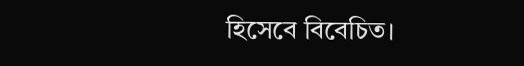হিসেবে বিবেচিত।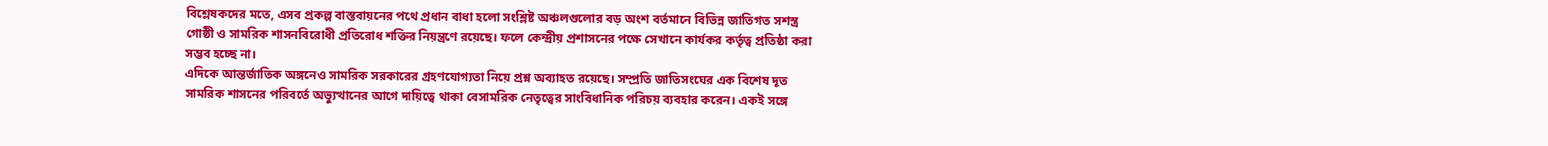বিশ্লেষকদের মতে, এসব প্রকল্প বাস্তবায়নের পথে প্রধান বাধা হলো সংশ্লিষ্ট অঞ্চলগুলোর বড় অংশ বর্তমানে বিভিন্ন জাতিগত সশস্ত্র গোষ্ঠী ও সামরিক শাসনবিরোধী প্রতিরোধ শক্তির নিয়ন্ত্রণে রয়েছে। ফলে কেন্দ্রীয় প্রশাসনের পক্ষে সেখানে কার্যকর কর্তৃত্ব প্রতিষ্ঠা করা সম্ভব হচ্ছে না।
এদিকে আন্তর্জাতিক অঙ্গনেও সামরিক সরকারের গ্রহণযোগ্যতা নিয়ে প্রশ্ন অব্যাহত রয়েছে। সম্প্রতি জাতিসংঘের এক বিশেষ দূত সামরিক শাসনের পরিবর্তে অভ্যুত্থানের আগে দায়িত্বে থাকা বেসামরিক নেতৃত্বের সাংবিধানিক পরিচয় ব্যবহার করেন। একই সঙ্গে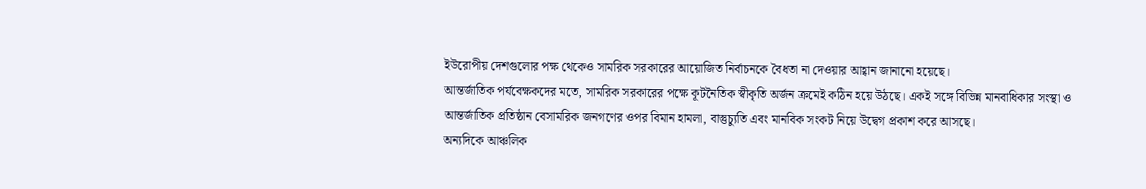ইউরোপীয় দেশগুলোর পক্ষ থেকেও সামরিক সরকারের আয়োজিত নির্বাচনকে বৈধতা না দেওয়ার আহ্বান জানানো হয়েছে।
আন্তর্জাতিক পর্যবেক্ষকদের মতে, সামরিক সরকারের পক্ষে কূটনৈতিক স্বীকৃতি অর্জন ক্রমেই কঠিন হয়ে উঠছে। একই সঙ্গে বিভিন্ন মানবাধিকার সংস্থা ও আন্তর্জাতিক প্রতিষ্ঠান বেসামরিক জনগণের ওপর বিমান হামলা, বাস্তুচ্যুতি এবং মানবিক সংকট নিয়ে উদ্বেগ প্রকাশ করে আসছে।
অন্যদিকে আঞ্চলিক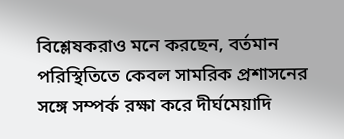বিশ্লেষকরাও মনে করছেন, বর্তমান পরিস্থিতিতে কেবল সামরিক প্রশাসনের সঙ্গে সম্পর্ক রক্ষা করে দীর্ঘমেয়াদি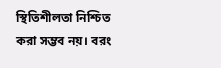স্থিতিশীলতা নিশ্চিত করা সম্ভব নয়। বরং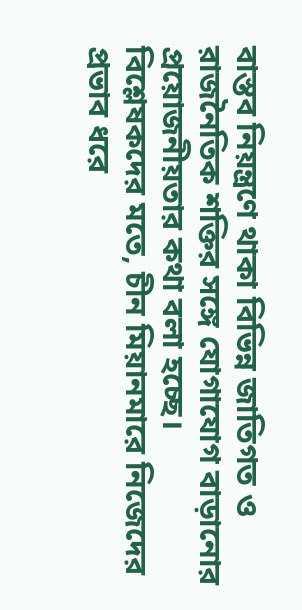বাস্তব নিয়ন্ত্রণে থাকা বিভিন্ন জাতিগত ও রাজনৈতিক শক্তির সঙ্গে যোগাযোগ বাড়ানোর প্রয়োজনীয়তার কথা বলা হচ্ছে।
বিশ্লেষকদের মতে, চীন মিয়ানমারে নিজেদের প্রভাব ধরে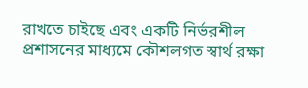রাখতে চাইছে এবং একটি নির্ভরশীল প্রশাসনের মাধ্যমে কৌশলগত স্বার্থ রক্ষা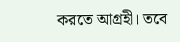করতে আগ্রহী। তবে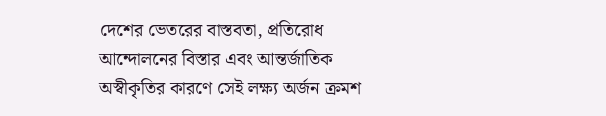দেশের ভেতরের বাস্তবতা, প্রতিরোধ আন্দোলনের বিস্তার এবং আন্তর্জাতিক অস্বীকৃতির কারণে সেই লক্ষ্য অর্জন ক্রমশ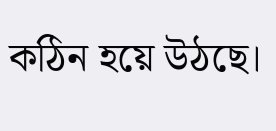কঠিন হয়ে উঠছে।